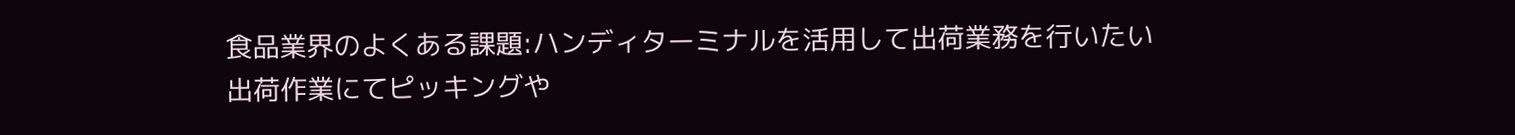食品業界のよくある課題:ハンディターミナルを活用して出荷業務を行いたい
出荷作業にてピッキングや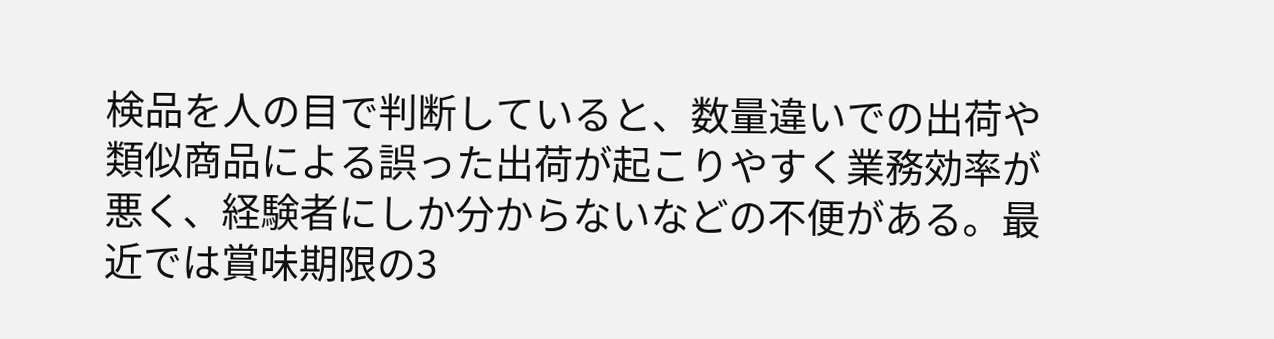検品を人の目で判断していると、数量違いでの出荷や類似商品による誤った出荷が起こりやすく業務効率が悪く、経験者にしか分からないなどの不便がある。最近では賞味期限の3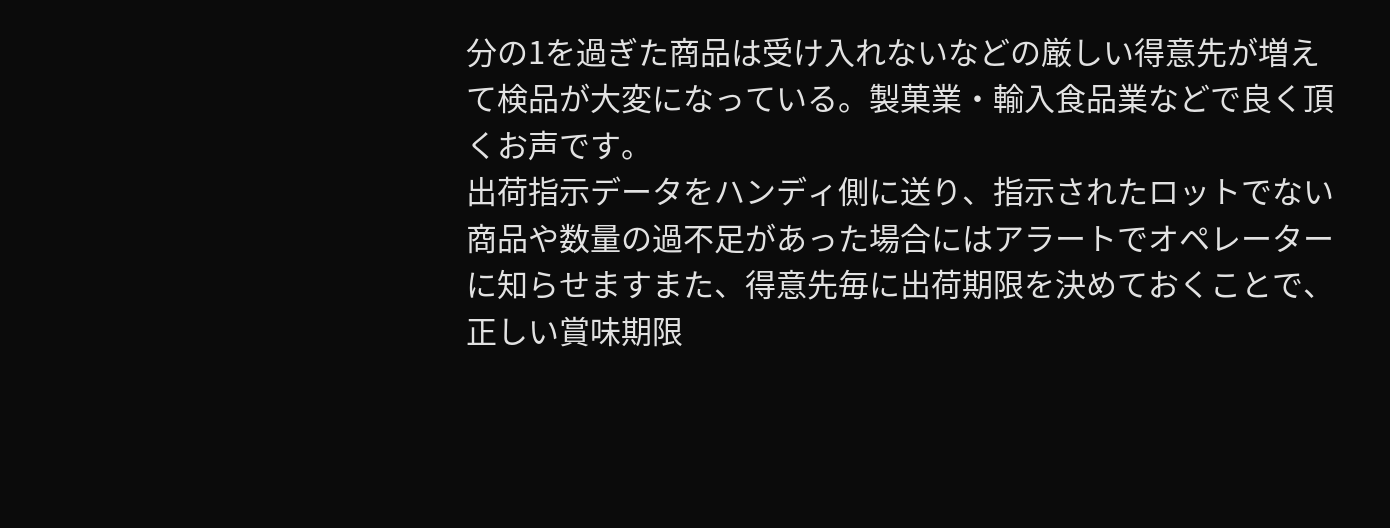分の1を過ぎた商品は受け入れないなどの厳しい得意先が増えて検品が大変になっている。製菓業・輸入食品業などで良く頂くお声です。
出荷指示データをハンディ側に送り、指示されたロットでない商品や数量の過不足があった場合にはアラートでオペレーターに知らせますまた、得意先毎に出荷期限を決めておくことで、正しい賞味期限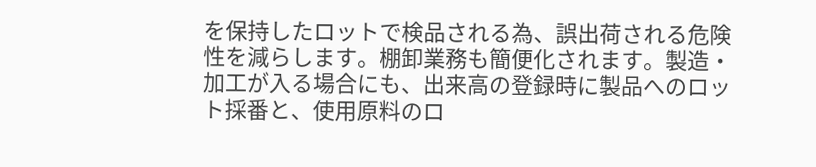を保持したロットで検品される為、誤出荷される危険性を減らします。棚卸業務も簡便化されます。製造・加工が入る場合にも、出来高の登録時に製品へのロット採番と、使用原料のロ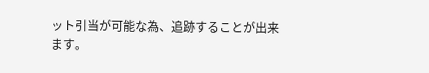ット引当が可能な為、追跡することが出来ます。